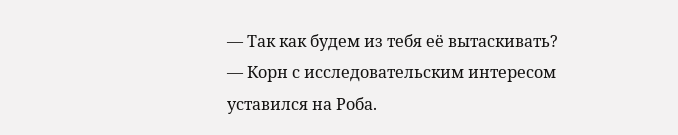— Так как будем из тебя её вытаскивать? — Корн с исследовательским интересом уставился на Роба.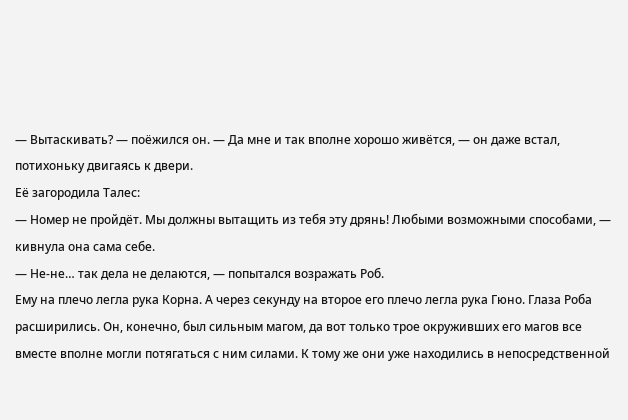— Вытаскивать? — поёжился он. — Да мне и так вполне хорошо живётся, — он даже встал, потихоньку двигаясь к двери.
Её загородила Талес:
— Номер не пройдёт. Мы должны вытащить из тебя эту дрянь! Любыми возможными способами, — кивнула она сама себе.
— Не-не… так дела не делаются, — попытался возражать Роб.
Ему на плечо легла рука Корна. А через секунду на второе его плечо легла рука Гюно. Глаза Роба расширились. Он, конечно, был сильным магом, да вот только трое окруживших его магов все вместе вполне могли потягаться с ним силами. К тому же они уже находились в непосредственной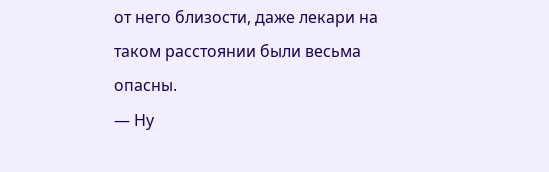от него близости, даже лекари на таком расстоянии были весьма опасны.
— Ну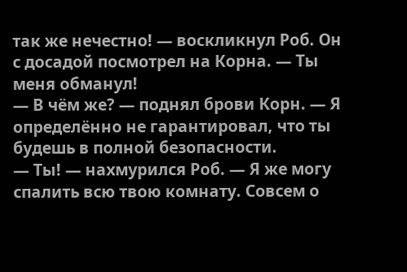так же нечестно! — воскликнул Роб. Он с досадой посмотрел на Корна. — Ты меня обманул!
— В чём же? — поднял брови Корн. — Я определённо не гарантировал, что ты будешь в полной безопасности.
— Ты! — нахмурился Роб. — Я же могу спалить всю твою комнату. Совсем о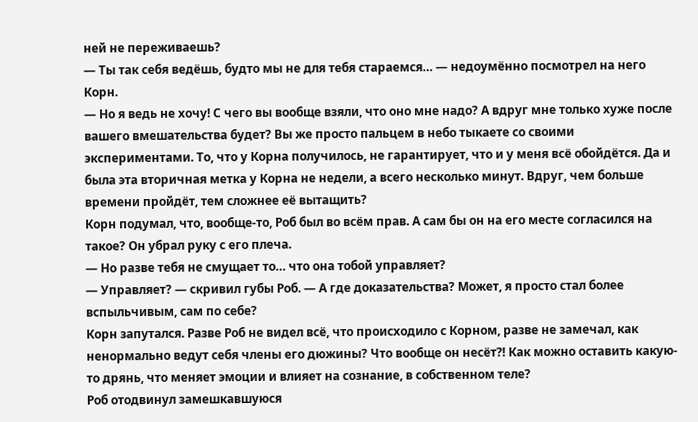ней не переживаешь?
— Ты так себя ведёшь, будто мы не для тебя стараемся… — недоумённо посмотрел на него Корн.
— Но я ведь не хочу! С чего вы вообще взяли, что оно мне надо? А вдруг мне только хуже после вашего вмешательства будет? Вы же просто пальцем в небо тыкаете со своими экспериментами. То, что у Корна получилось, не гарантирует, что и у меня всё обойдётся. Да и была эта вторичная метка у Корна не недели, а всего несколько минут. Вдруг, чем больше времени пройдёт, тем сложнее её вытащить?
Корн подумал, что, вообще-то, Роб был во всём прав. А сам бы он на его месте согласился на такое? Он убрал руку с его плеча.
— Но разве тебя не смущает то… что она тобой управляет?
— Управляет? — скривил губы Роб. — А где доказательства? Может, я просто стал более вспыльчивым, сам по себе?
Корн запутался. Разве Роб не видел всё, что происходило с Корном, разве не замечал, как ненормально ведут себя члены его дюжины? Что вообще он несёт⁈ Как можно оставить какую-то дрянь, что меняет эмоции и влияет на сознание, в собственном теле?
Роб отодвинул замешкавшуюся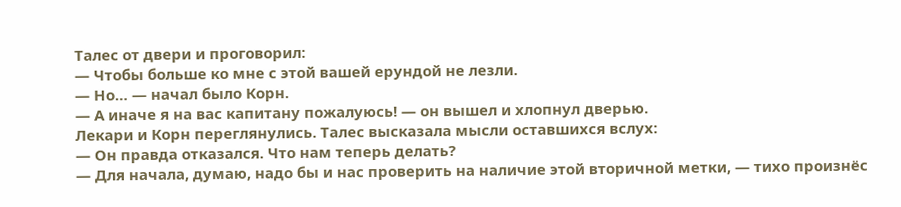Талес от двери и проговорил:
— Чтобы больше ко мне с этой вашей ерундой не лезли.
— Но… — начал было Корн.
— А иначе я на вас капитану пожалуюсь! — он вышел и хлопнул дверью.
Лекари и Корн переглянулись. Талес высказала мысли оставшихся вслух:
— Он правда отказался. Что нам теперь делать?
— Для начала, думаю, надо бы и нас проверить на наличие этой вторичной метки, — тихо произнёс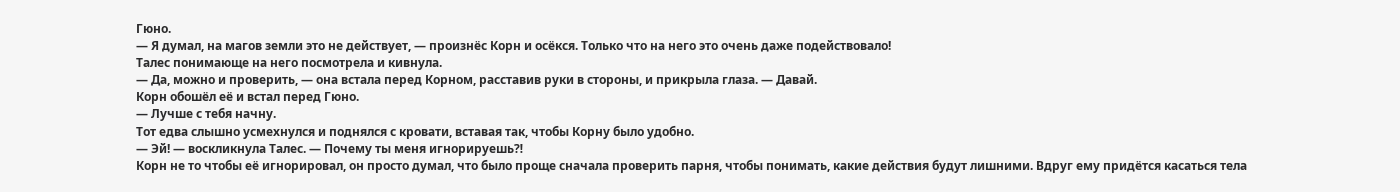Гюно.
— Я думал, на магов земли это не действует, — произнёс Корн и осёкся. Только что на него это очень даже подействовало!
Талес понимающе на него посмотрела и кивнула.
— Да, можно и проверить, — она встала перед Корном, расставив руки в стороны, и прикрыла глаза. — Давай.
Корн обошёл её и встал перед Гюно.
— Лучше с тебя начну.
Тот едва слышно усмехнулся и поднялся с кровати, вставая так, чтобы Корну было удобно.
— Эй! — воскликнула Талес. — Почему ты меня игнорируешь⁈
Корн не то чтобы её игнорировал, он просто думал, что было проще сначала проверить парня, чтобы понимать, какие действия будут лишними. Вдруг ему придётся касаться тела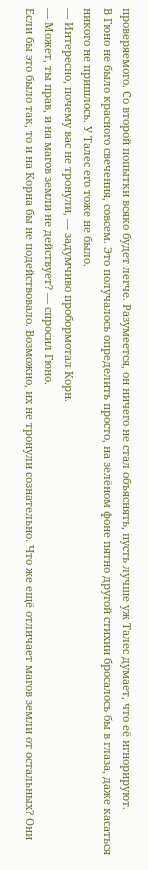проверяемого. Со второй попытки всяко будет легче. Разумеется, он ничего не стал объяснять, пусть лучше уж Талес думает, что её игнорируют.
В Гюно не было красного свечения, совсем. Это получалось определить просто, на зелёном фоне пятно другой стихии бросалось бы в глаза, даже касаться никого не пришлось. У Талес его тоже не было.
— Интересно, почему вас не тронули, — задумчиво пробормотал Корн.
— Может, ты прав, и на магов земли не действует? — спросил Гюно.
Если бы это было так, то и на Корна бы не подействовало. Возможно, их не тронули сознательно. Что же ещё отличает магов земли от остальных? Они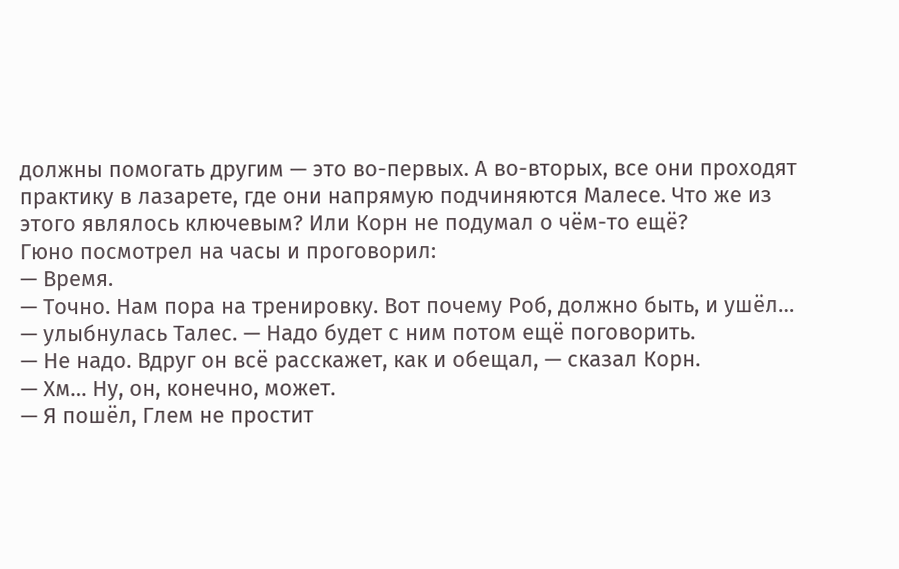должны помогать другим — это во-первых. А во-вторых, все они проходят практику в лазарете, где они напрямую подчиняются Малесе. Что же из этого являлось ключевым? Или Корн не подумал о чём-то ещё?
Гюно посмотрел на часы и проговорил:
— Время.
— Точно. Нам пора на тренировку. Вот почему Роб, должно быть, и ушёл… — улыбнулась Талес. — Надо будет с ним потом ещё поговорить.
— Не надо. Вдруг он всё расскажет, как и обещал, — сказал Корн.
— Хм… Ну, он, конечно, может.
— Я пошёл, Глем не простит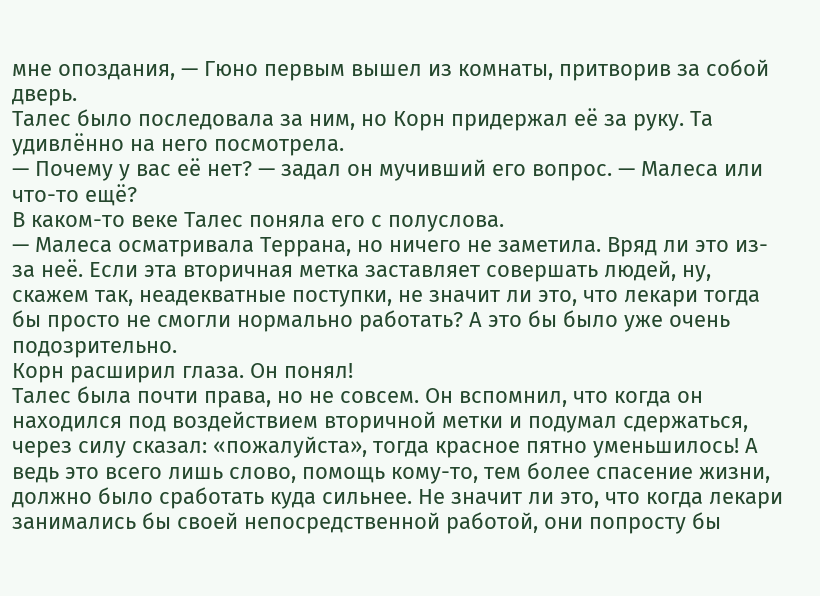мне опоздания, — Гюно первым вышел из комнаты, притворив за собой дверь.
Талес было последовала за ним, но Корн придержал её за руку. Та удивлённо на него посмотрела.
— Почему у вас её нет? — задал он мучивший его вопрос. — Малеса или что-то ещё?
В каком-то веке Талес поняла его с полуслова.
— Малеса осматривала Террана, но ничего не заметила. Вряд ли это из-за неё. Если эта вторичная метка заставляет совершать людей, ну, скажем так, неадекватные поступки, не значит ли это, что лекари тогда бы просто не смогли нормально работать? А это бы было уже очень подозрительно.
Корн расширил глаза. Он понял!
Талес была почти права, но не совсем. Он вспомнил, что когда он находился под воздействием вторичной метки и подумал сдержаться, через силу сказал: «пожалуйста», тогда красное пятно уменьшилось! А ведь это всего лишь слово, помощь кому-то, тем более спасение жизни, должно было сработать куда сильнее. Не значит ли это, что когда лекари занимались бы своей непосредственной работой, они попросту бы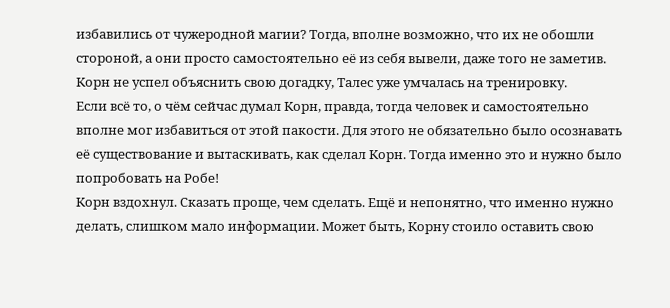избавились от чужеродной магии? Тогда, вполне возможно, что их не обошли стороной, а они просто самостоятельно её из себя вывели, даже того не заметив.
Корн не успел объяснить свою догадку, Талес уже умчалась на тренировку.
Если всё то, о чём сейчас думал Корн, правда, тогда человек и самостоятельно вполне мог избавиться от этой пакости. Для этого не обязательно было осознавать её существование и вытаскивать, как сделал Корн. Тогда именно это и нужно было попробовать на Робе!
Корн вздохнул. Сказать проще, чем сделать. Ещё и непонятно, что именно нужно делать, слишком мало информации. Может быть, Корну стоило оставить свою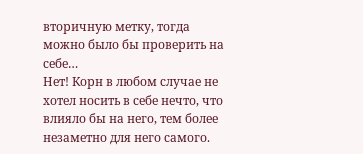вторичную метку, тогда можно было бы проверить на себе…
Нет! Корн в любом случае не хотел носить в себе нечто, что влияло бы на него, тем более незаметно для него самого.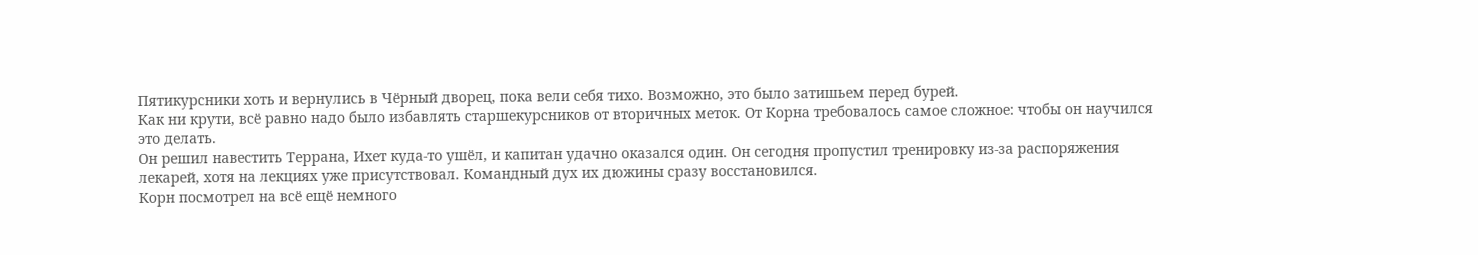Пятикурсники хоть и вернулись в Чёрный дворец, пока вели себя тихо. Возможно, это было затишьем перед бурей.
Как ни крути, всё равно надо было избавлять старшекурсников от вторичных меток. От Корна требовалось самое сложное: чтобы он научился это делать.
Он решил навестить Террана, Ихет куда-то ушёл, и капитан удачно оказался один. Он сегодня пропустил тренировку из-за распоряжения лекарей, хотя на лекциях уже присутствовал. Командный дух их дюжины сразу восстановился.
Корн посмотрел на всё ещё немного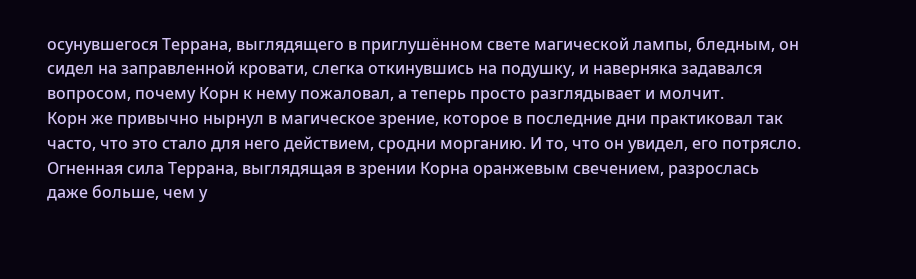осунувшегося Террана, выглядящего в приглушённом свете магической лампы, бледным, он сидел на заправленной кровати, слегка откинувшись на подушку, и наверняка задавался вопросом, почему Корн к нему пожаловал, а теперь просто разглядывает и молчит.
Корн же привычно нырнул в магическое зрение, которое в последние дни практиковал так часто, что это стало для него действием, сродни морганию. И то, что он увидел, его потрясло.
Огненная сила Террана, выглядящая в зрении Корна оранжевым свечением, разрослась даже больше, чем у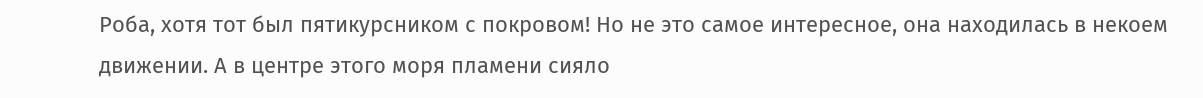Роба, хотя тот был пятикурсником с покровом! Но не это самое интересное, она находилась в некоем движении. А в центре этого моря пламени сияло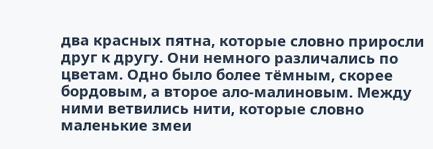два красных пятна, которые словно приросли друг к другу. Они немного различались по цветам. Одно было более тёмным, скорее бордовым, а второе ало-малиновым. Между ними ветвились нити, которые словно маленькие змеи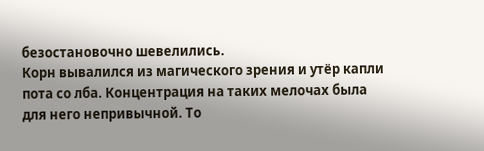безостановочно шевелились.
Корн вывалился из магического зрения и утёр капли пота со лба. Концентрация на таких мелочах была для него непривычной. То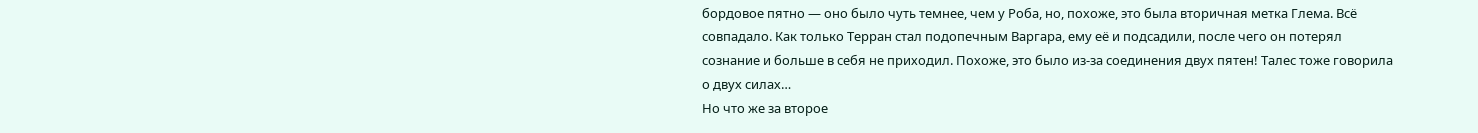бордовое пятно — оно было чуть темнее, чем у Роба, но, похоже, это была вторичная метка Глема. Всё совпадало. Как только Терран стал подопечным Варгара, ему её и подсадили, после чего он потерял сознание и больше в себя не приходил. Похоже, это было из-за соединения двух пятен! Талес тоже говорила о двух силах…
Но что же за второе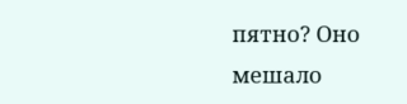пятно? Оно мешало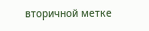вторичной метке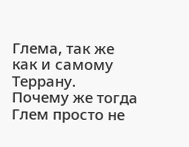Глема, так же как и самому Террану.
Почему же тогда Глем просто не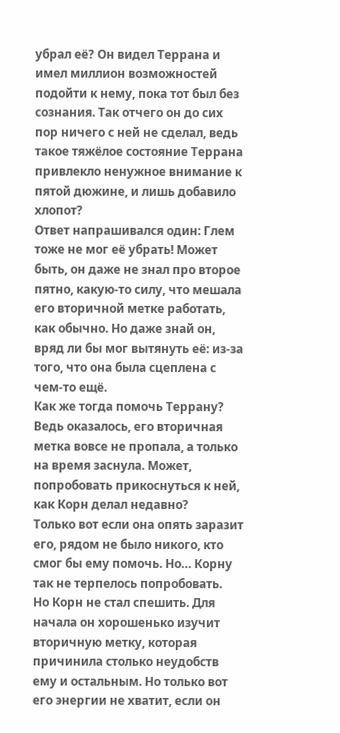убрал её? Он видел Террана и имел миллион возможностей подойти к нему, пока тот был без сознания. Так отчего он до сих пор ничего с ней не сделал, ведь такое тяжёлое состояние Террана привлекло ненужное внимание к пятой дюжине, и лишь добавило хлопот?
Ответ напрашивался один: Глем тоже не мог её убрать! Может быть, он даже не знал про второе пятно, какую-то силу, что мешала его вторичной метке работать, как обычно. Но даже знай он, вряд ли бы мог вытянуть её: из-за того, что она была сцеплена с чем-то ещё.
Как же тогда помочь Террану? Ведь оказалось, его вторичная метка вовсе не пропала, а только на время заснула. Может, попробовать прикоснуться к ней, как Корн делал недавно?
Только вот если она опять заразит его, рядом не было никого, кто смог бы ему помочь. Но… Корну так не терпелось попробовать.
Но Корн не стал спешить. Для начала он хорошенько изучит вторичную метку, которая причинила столько неудобств ему и остальным. Но только вот его энергии не хватит, если он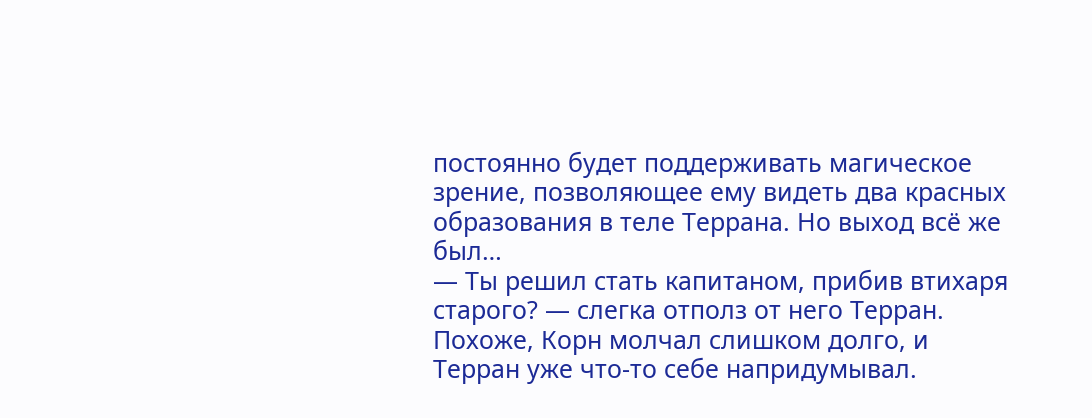постоянно будет поддерживать магическое зрение, позволяющее ему видеть два красных образования в теле Террана. Но выход всё же был…
— Ты решил стать капитаном, прибив втихаря старого? — слегка отполз от него Терран.
Похоже, Корн молчал слишком долго, и Терран уже что-то себе напридумывал.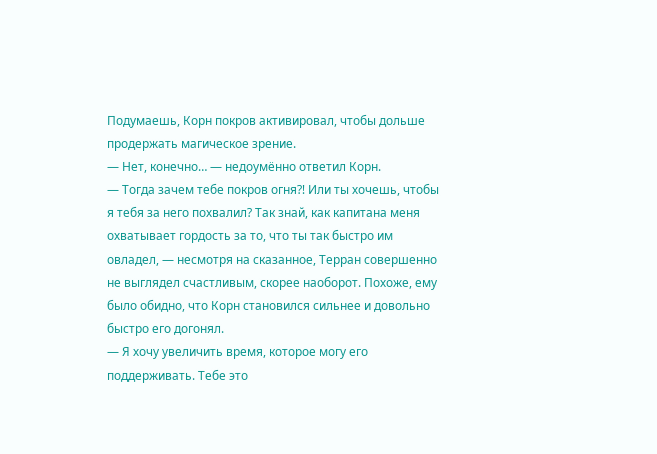Подумаешь, Корн покров активировал, чтобы дольше продержать магическое зрение.
— Нет, конечно… — недоумённо ответил Корн.
— Тогда зачем тебе покров огня⁈ Или ты хочешь, чтобы я тебя за него похвалил? Так знай, как капитана меня охватывает гордость за то, что ты так быстро им овладел, — несмотря на сказанное, Терран совершенно не выглядел счастливым, скорее наоборот. Похоже, ему было обидно, что Корн становился сильнее и довольно быстро его догонял.
— Я хочу увеличить время, которое могу его поддерживать. Тебе это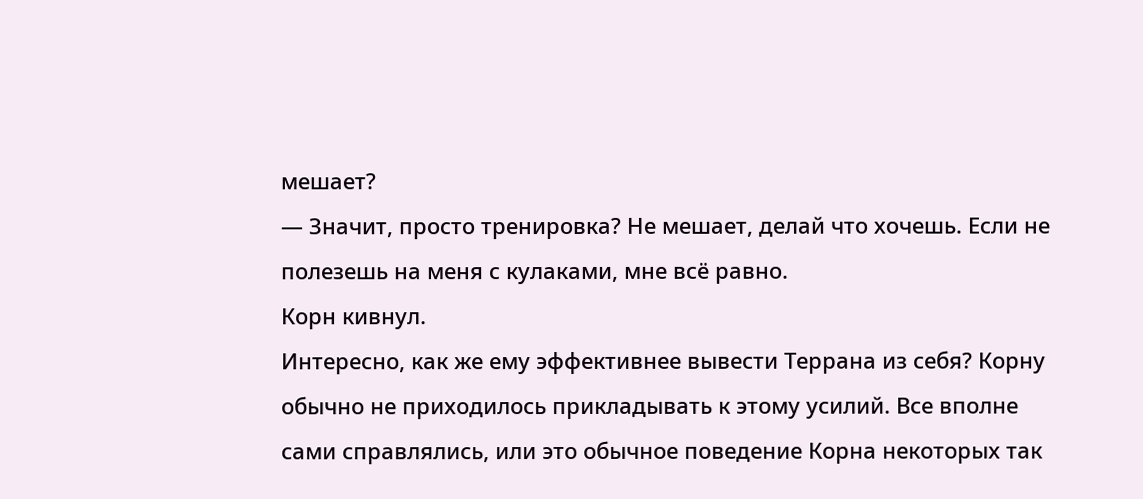мешает?
— Значит, просто тренировка? Не мешает, делай что хочешь. Если не полезешь на меня с кулаками, мне всё равно.
Корн кивнул.
Интересно, как же ему эффективнее вывести Террана из себя? Корну обычно не приходилось прикладывать к этому усилий. Все вполне сами справлялись, или это обычное поведение Корна некоторых так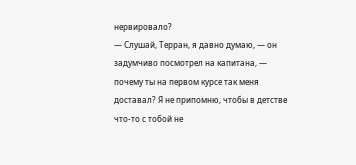нервировало?
— Слушай, Терран, я давно думаю, — он задумчиво посмотрел на капитана, — почему ты на первом курсе так меня доставал? Я не припомню, чтобы в детстве что-то с тобой не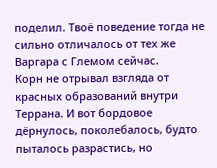поделил. Твоё поведение тогда не сильно отличалось от тех же Варгара с Глемом сейчас.
Корн не отрывал взгляда от красных образований внутри Террана. И вот бордовое дёрнулось, поколебалось, будто пыталось разрастись, но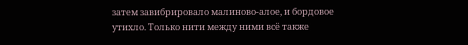затем завибрировало малиново-алое, и бордовое утихло. Только нити между ними всё также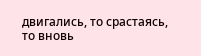двигались, то срастаясь, то вновь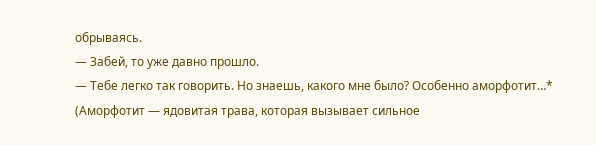обрываясь.
— Забей, то уже давно прошло.
— Тебе легко так говорить. Но знаешь, какого мне было? Особенно аморфотит…*
(Аморфотит — ядовитая трава, которая вызывает сильное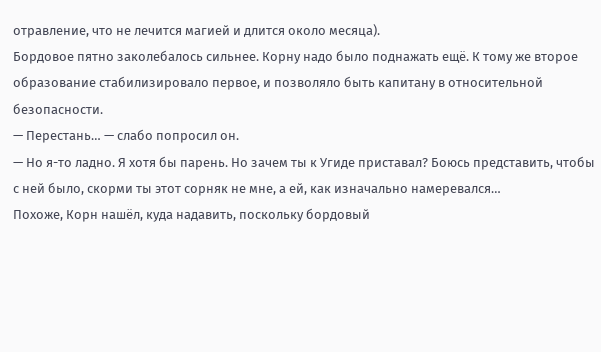отравление, что не лечится магией и длится около месяца).
Бордовое пятно заколебалось сильнее. Корну надо было поднажать ещё. К тому же второе образование стабилизировало первое, и позволяло быть капитану в относительной безопасности.
— Перестань… — слабо попросил он.
— Но я-то ладно. Я хотя бы парень. Но зачем ты к Угиде приставал? Боюсь представить, чтобы с ней было, скорми ты этот сорняк не мне, а ей, как изначально намеревался…
Похоже, Корн нашёл, куда надавить, поскольку бордовый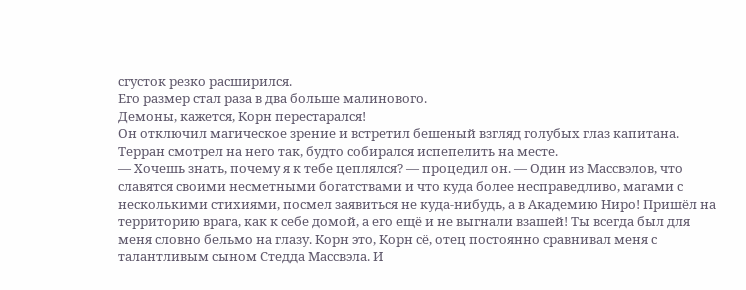сгусток резко расширился.
Его размер стал раза в два больше малинового.
Демоны, кажется, Корн перестарался!
Он отключил магическое зрение и встретил бешеный взгляд голубых глаз капитана. Терран смотрел на него так, будто собирался испепелить на месте.
— Хочешь знать, почему я к тебе цеплялся? — процедил он. — Один из Массвэлов, что славятся своими несметными богатствами и что куда более несправедливо, магами с несколькими стихиями, посмел заявиться не куда-нибудь, а в Академию Ниро! Пришёл на территорию врага, как к себе домой, а его ещё и не выгнали взашей! Ты всегда был для меня словно бельмо на глазу. Корн это, Корн сё, отец постоянно сравнивал меня с талантливым сыном Стедда Массвэла. И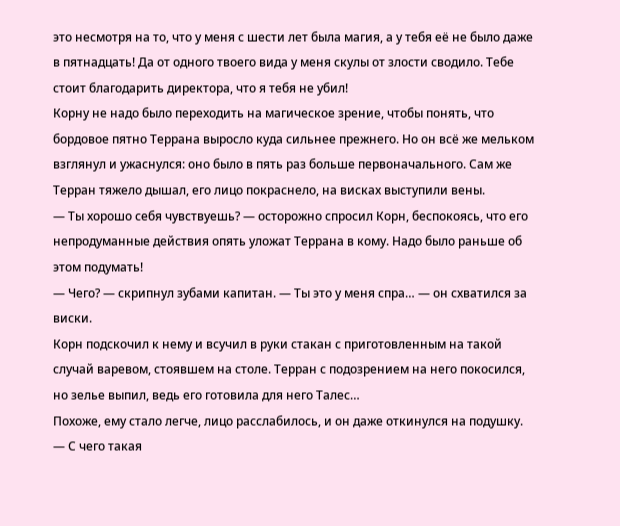это несмотря на то, что у меня с шести лет была магия, а у тебя её не было даже в пятнадцать! Да от одного твоего вида у меня скулы от злости сводило. Тебе стоит благодарить директора, что я тебя не убил!
Корну не надо было переходить на магическое зрение, чтобы понять, что бордовое пятно Террана выросло куда сильнее прежнего. Но он всё же мельком взглянул и ужаснулся: оно было в пять раз больше первоначального. Сам же Терран тяжело дышал, его лицо покраснело, на висках выступили вены.
— Ты хорошо себя чувствуешь? — осторожно спросил Корн, беспокоясь, что его непродуманные действия опять уложат Террана в кому. Надо было раньше об этом подумать!
— Чего? — скрипнул зубами капитан. — Ты это у меня спра… — он схватился за виски.
Корн подскочил к нему и всучил в руки стакан с приготовленным на такой случай варевом, стоявшем на столе. Терран с подозрением на него покосился, но зелье выпил, ведь его готовила для него Талес…
Похоже, ему стало легче, лицо расслабилось, и он даже откинулся на подушку.
— С чего такая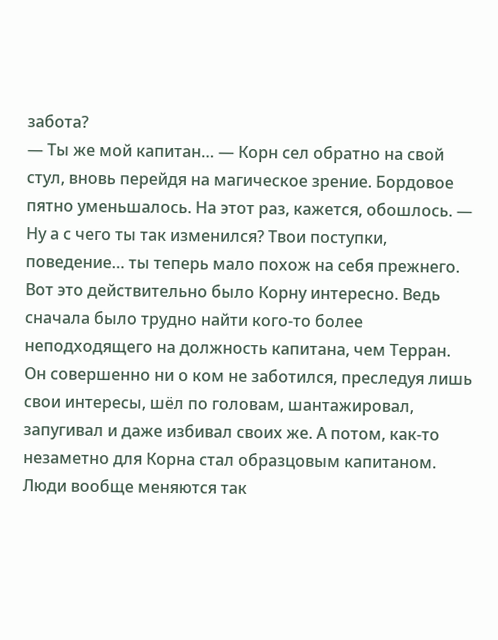забота?
— Ты же мой капитан… — Корн сел обратно на свой стул, вновь перейдя на магическое зрение. Бордовое пятно уменьшалось. На этот раз, кажется, обошлось. — Ну а с чего ты так изменился? Твои поступки, поведение… ты теперь мало похож на себя прежнего.
Вот это действительно было Корну интересно. Ведь сначала было трудно найти кого-то более неподходящего на должность капитана, чем Терран. Он совершенно ни о ком не заботился, преследуя лишь свои интересы, шёл по головам, шантажировал, запугивал и даже избивал своих же. А потом, как-то незаметно для Корна стал образцовым капитаном. Люди вообще меняются так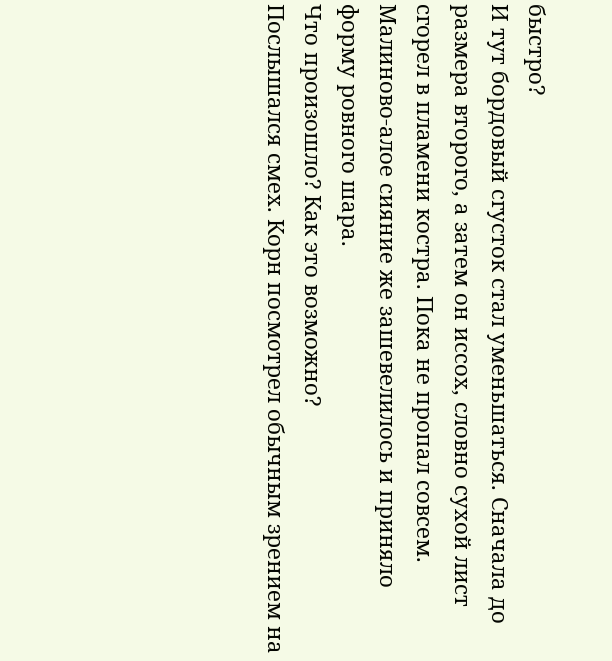быстро?
И тут бордовый сгусток стал уменьшаться. Сначала до размера второго, а затем он иссох, словно сухой лист сгорел в пламени костра. Пока не пропал совсем. Малиново-алое сияние же зашевелилось и приняло форму ровного шара.
Что произошло? Как это возможно?
Послышался смех. Корн посмотрел обычным зрением на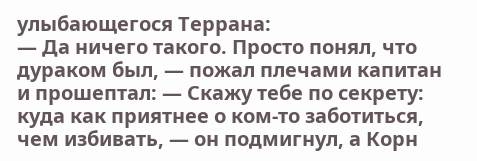улыбающегося Террана:
— Да ничего такого. Просто понял, что дураком был, — пожал плечами капитан и прошептал: — Скажу тебе по секрету: куда как приятнее о ком-то заботиться, чем избивать, — он подмигнул, а Корн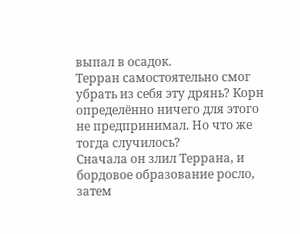выпал в осадок.
Терран самостоятельно смог убрать из себя эту дрянь? Корн определённо ничего для этого не предпринимал. Но что же тогда случилось?
Сначала он злил Террана, и бордовое образование росло, затем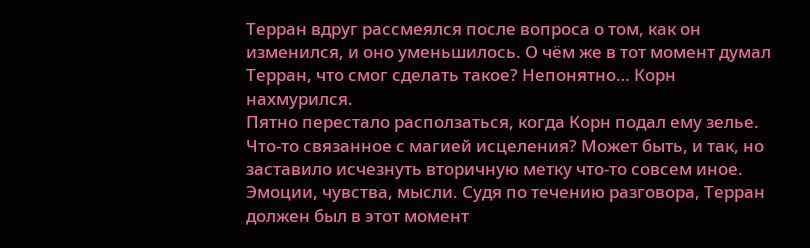Терран вдруг рассмеялся после вопроса о том, как он изменился, и оно уменьшилось. О чём же в тот момент думал Терран, что смог сделать такое? Непонятно… Корн нахмурился.
Пятно перестало расползаться, когда Корн подал ему зелье. Что-то связанное с магией исцеления? Может быть, и так, но заставило исчезнуть вторичную метку что-то совсем иное. Эмоции, чувства, мысли. Судя по течению разговора, Терран должен был в этот момент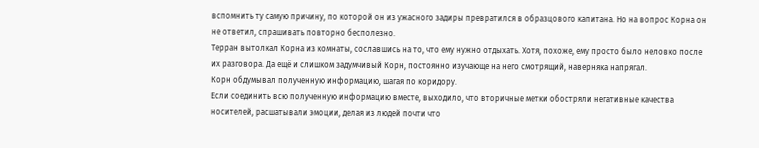вспомнить ту самую причину, по которой он из ужасного задиры превратился в образцового капитана. Но на вопрос Корна он не ответил, спрашивать повторно бесполезно.
Терран вытолкал Корна из комнаты, сославшись на то, что ему нужно отдыхать. Хотя, похоже, ему просто было неловко после их разговора. Да ещё и слишком задумчивый Корн, постоянно изучающе на него смотрящий, наверняка напрягал.
Корн обдумывал полученную информацию, шагая по коридору.
Если соединить всю полученную информацию вместе, выходило, что вторичные метки обостряли негативные качества носителей, расшатывали эмоции, делая из людей почти что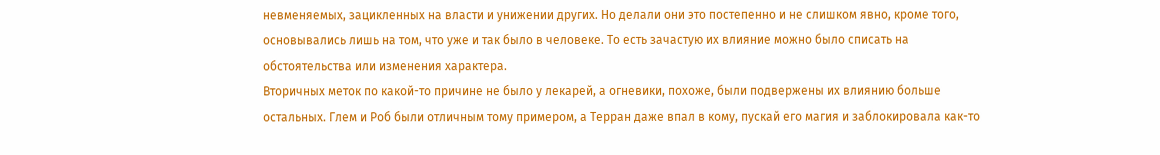невменяемых, зацикленных на власти и унижении других. Но делали они это постепенно и не слишком явно, кроме того, основывались лишь на том, что уже и так было в человеке. То есть зачастую их влияние можно было списать на обстоятельства или изменения характера.
Вторичных меток по какой-то причине не было у лекарей, а огневики, похоже, были подвержены их влиянию больше остальных. Глем и Роб были отличным тому примером, а Терран даже впал в кому, пускай его магия и заблокировала как-то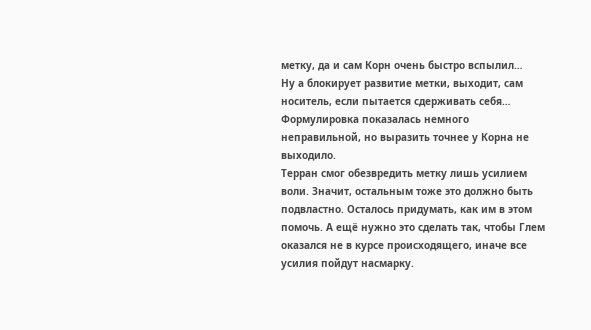метку, да и сам Корн очень быстро вспылил…
Ну а блокирует развитие метки, выходит, сам носитель, если пытается сдерживать себя… Формулировка показалась немного неправильной, но выразить точнее у Корна не выходило.
Терран смог обезвредить метку лишь усилием воли. Значит, остальным тоже это должно быть подвластно. Осталось придумать, как им в этом помочь. А ещё нужно это сделать так, чтобы Глем оказался не в курсе происходящего, иначе все усилия пойдут насмарку.